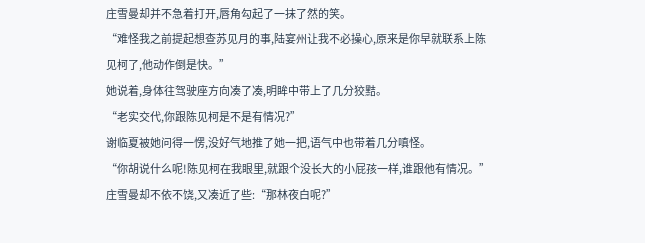庄雪曼却并不急着打开,唇角勾起了一抹了然的笑。
“难怪我之前提起想查苏见月的事,陆宴州让我不必操心,原来是你早就联系上陈见柯了,他动作倒是快。”
她说着,身体往驾驶座方向凑了凑,明眸中带上了几分狡黠。
“老实交代,你跟陈见柯是不是有情况?”
谢临夏被她问得一愣,没好气地推了她一把,语气中也带着几分嗔怪。
“你胡说什么呢!陈见柯在我眼里,就跟个没长大的小屁孩一样,谁跟他有情况。”
庄雪曼却不依不饶,又凑近了些:“那林夜白呢?”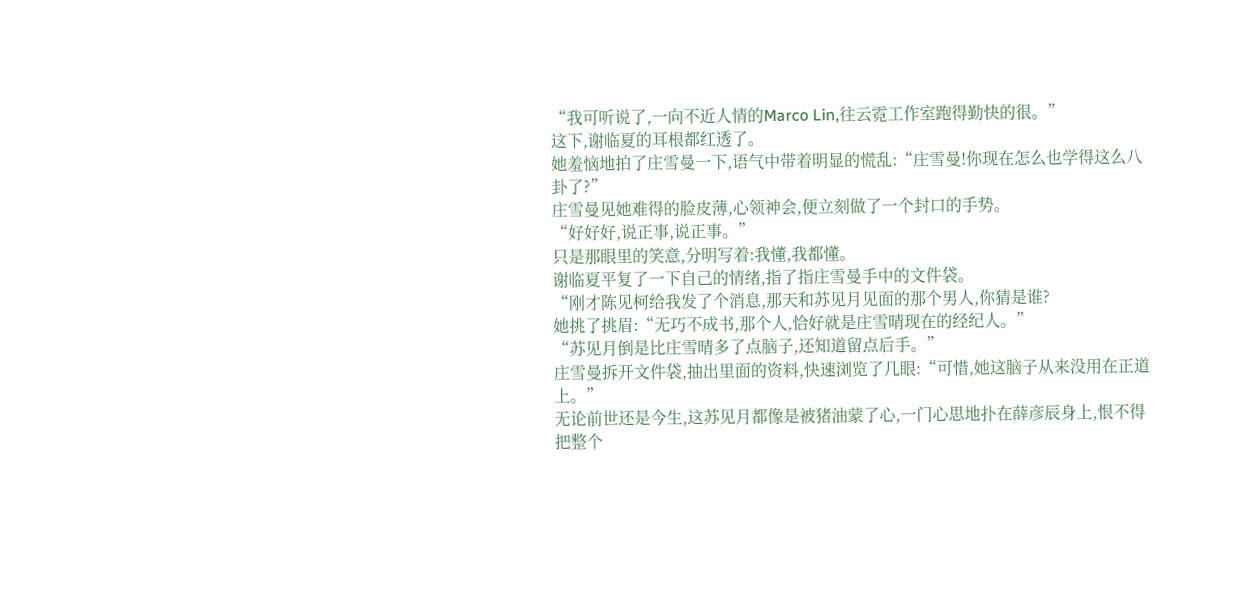“我可听说了,一向不近人情的Marco Lin,往云霓工作室跑得勤快的很。”
这下,谢临夏的耳根都红透了。
她羞恼地拍了庄雪曼一下,语气中带着明显的慌乱:“庄雪曼!你现在怎么也学得这么八卦了?”
庄雪曼见她难得的脸皮薄,心领神会,便立刻做了一个封口的手势。
“好好好,说正事,说正事。”
只是那眼里的笑意,分明写着:我懂,我都懂。
谢临夏平复了一下自己的情绪,指了指庄雪曼手中的文件袋。
“刚才陈见柯给我发了个消息,那天和苏见月见面的那个男人,你猜是谁?
她挑了挑眉:“无巧不成书,那个人,恰好就是庄雪晴现在的经纪人。”
“苏见月倒是比庄雪晴多了点脑子,还知道留点后手。”
庄雪曼拆开文件袋,抽出里面的资料,快速浏览了几眼:“可惜,她这脑子从来没用在正道上。”
无论前世还是今生,这苏见月都像是被猪油蒙了心,一门心思地扑在薛彦辰身上,恨不得把整个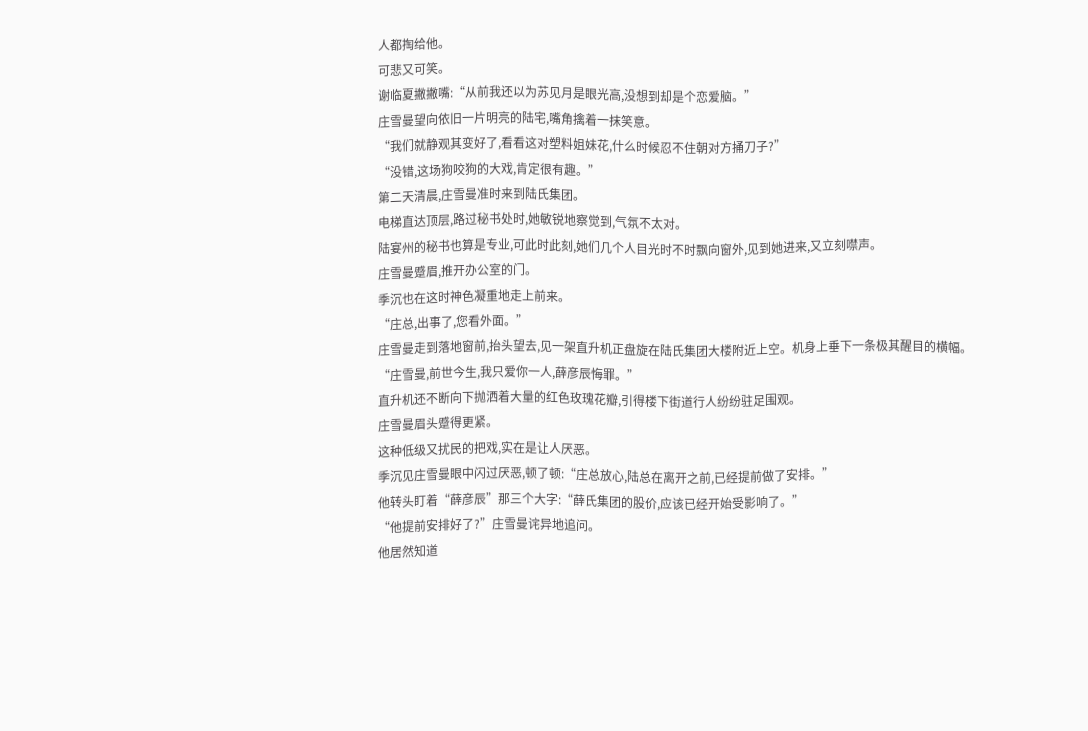人都掏给他。
可悲又可笑。
谢临夏撇撇嘴:“从前我还以为苏见月是眼光高,没想到却是个恋爱脑。”
庄雪曼望向依旧一片明亮的陆宅,嘴角擒着一抹笑意。
“我们就静观其变好了,看看这对塑料姐妹花,什么时候忍不住朝对方捅刀子?”
“没错,这场狗咬狗的大戏,肯定很有趣。”
第二天清晨,庄雪曼准时来到陆氏集团。
电梯直达顶层,路过秘书处时,她敏锐地察觉到,气氛不太对。
陆宴州的秘书也算是专业,可此时此刻,她们几个人目光时不时飘向窗外,见到她进来,又立刻噤声。
庄雪曼蹙眉,推开办公室的门。
季沉也在这时神色凝重地走上前来。
“庄总,出事了,您看外面。”
庄雪曼走到落地窗前,抬头望去,见一架直升机正盘旋在陆氏集团大楼附近上空。机身上垂下一条极其醒目的横幅。
“庄雪曼,前世今生,我只爱你一人,薛彦辰悔罪。”
直升机还不断向下抛洒着大量的红色玫瑰花瓣,引得楼下街道行人纷纷驻足围观。
庄雪曼眉头蹙得更紧。
这种低级又扰民的把戏,实在是让人厌恶。
季沉见庄雪曼眼中闪过厌恶,顿了顿:“庄总放心,陆总在离开之前,已经提前做了安排。”
他转头盯着“薛彦辰”那三个大字:“薛氏集团的股价,应该已经开始受影响了。”
“他提前安排好了?”庄雪曼诧异地追问。
他居然知道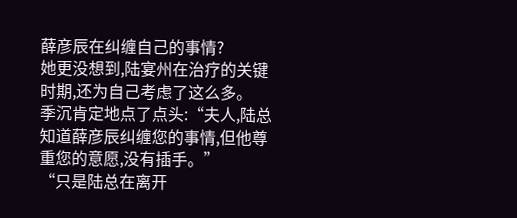薛彦辰在纠缠自己的事情?
她更没想到,陆宴州在治疗的关键时期,还为自己考虑了这么多。
季沉肯定地点了点头:“夫人,陆总知道薛彦辰纠缠您的事情,但他尊重您的意愿,没有插手。”
“只是陆总在离开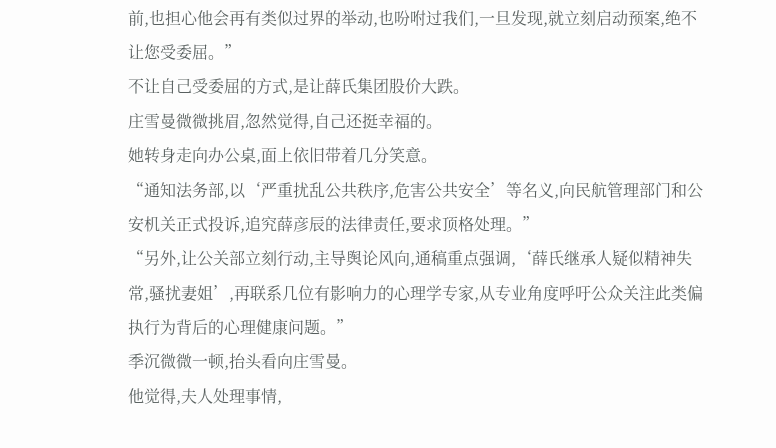前,也担心他会再有类似过界的举动,也吩咐过我们,一旦发现,就立刻启动预案,绝不让您受委屈。”
不让自己受委屈的方式,是让薛氏集团股价大跌。
庄雪曼微微挑眉,忽然觉得,自己还挺幸福的。
她转身走向办公桌,面上依旧带着几分笑意。
“通知法务部,以‘严重扰乱公共秩序,危害公共安全’等名义,向民航管理部门和公安机关正式投诉,追究薛彦辰的法律责任,要求顶格处理。”
“另外,让公关部立刻行动,主导舆论风向,通稿重点强调,‘薛氏继承人疑似精神失常,骚扰妻姐’,再联系几位有影响力的心理学专家,从专业角度呼吁公众关注此类偏执行为背后的心理健康问题。”
季沉微微一顿,抬头看向庄雪曼。
他觉得,夫人处理事情,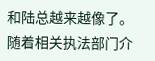和陆总越来越像了。
随着相关执法部门介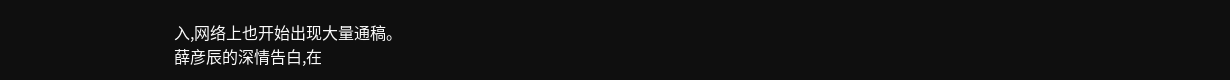入,网络上也开始出现大量通稿。
薛彦辰的深情告白,在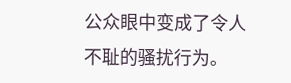公众眼中变成了令人不耻的骚扰行为。